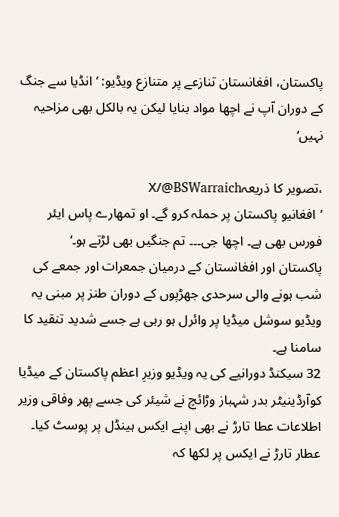پاکستان، افغانستان تنازعے پر متنازع ویڈیو: ’انڈیا سے جنگ کے دوران آپ نے اچھا مواد بنایا لیکن یہ بالکل بھی مزاحیہ نہیں‘

،تصویر کا ذریعہX/@BSWarraich
’افغانیو پاکستان پر حملہ کرو گے۔ او تمھارے پاس ایئر فورس بھی ہے۔ اچھا جی۔۔۔ تم جنگیں بھی لڑتے ہو۔‘
پاکستان اور افغانستان کے درمیان جمعرات اور جمعے کی شب ہونے والی سرحدی جھڑپوں کے دوران طنز پر مبنی یہ ویڈیو سوشل میڈیا پر وائرل ہو رہی ہے جسے شدید تنقید کا سامنا ہے۔
32 سیکنڈ دورانیے کی یہ ویڈیو وزیرِ اعظم پاکستان کے میڈیا کوآرڈینیٹر بدر شہباز وڑائچ نے شیئر کی جسے پھر وفاقی وزیر اطلاعات عطا تارڑ نے بھی اپنے ایکس ہینڈل پر پوسٹ کیا۔
عطار تارڑ نے ایکس پر لکھا کہ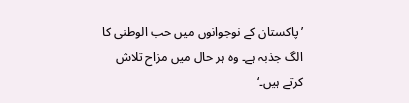’پاکستان کے نوجوانوں میں حب الوطنی کا الگ جذبہ ہے۔ وہ ہر حال میں مزاح تلاش کرتے ہیں۔‘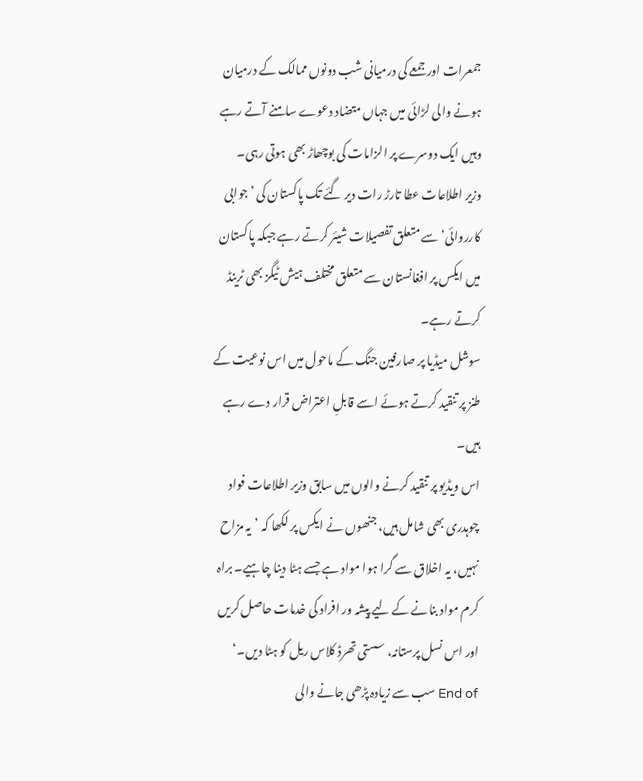جمعرات اور جمعے کی درمیانی شب دونوں ممالک کے درمیان ہونے والی لڑائی میں جہاں متضاد دعوے سامنے آتے رہے وہیں ایک دوسرے پر الزامات کی بوچھاڑ بھی ہوتی رہی۔
وزیر اطلاعات عطا تارڑ رات دیر گئے تک پاکستان کی ’جوابی کارروائی‘ سے متعلق تفصیلات شیئر کرتے رہے جبکہ پاکستان میں ایکس پر افغانستان سے متعلق مختلف ہیش ٹیگز بھی ٹرینڈ کرتے رہے۔
سوشل میڈیا پر صارفین جنگ کے ماحول میں اس نوعیت کے طنز پر تنقید کرتے ہوئے اسے قابلِ اعتراض قرار دے رہے ہیں۔
اس ویڈیو پر تنقید کرنے والوں میں سابق وزیر اطلاعات فواد چوہدری بھی شامل ہیں، جنھوں نے ایکس پر لکھا کہ ’یہ مزاح نہیں، یہ اخلاق سے گرا ہوا مواد ہے جسے ہٹا دینا چاہیے۔ براہ کرم مواد بنانے کے لیے پیشہ ور افراد کی خدمات حاصل کریں اور اس نسل پرستانہ، سستی تھرڈ کلاس ریل کو ہٹا دیں۔‘
End of سب سے زیادہ پڑھی جانے والی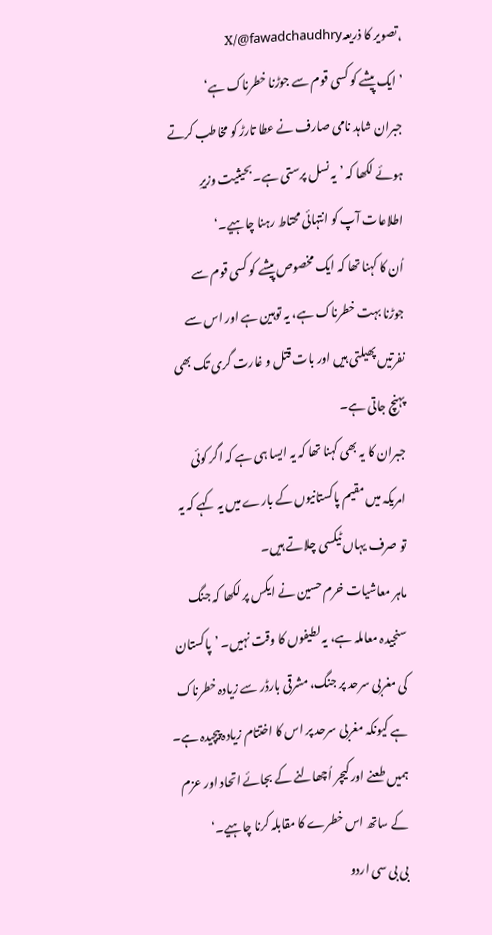،تصویر کا ذریعہX/@fawadchaudhry
’ایک پیشے کو کسی قوم سے جوڑنا خطرناک ہے‘
جبران شاہد نامی صارف نے عطا تارڑ کو مخاطب کرتے ہوئے لکھا کہ ’یہ نسل پرستی ہے۔ بحیثیت وزیرِ اطلاعات آپ کو انتہائی محتاط رہنا چاہیے۔‘
اُن کا کہنا تھا کہ ایک مخصوص پیشے کو کسی قوم سے جوڑنا بہت خطرناک ہے، یہ توہین ہے اور اس سے نفرتیں پھیلتی ہیں اور بات قتل و غارت گری تک بھی پہنچ جاتی ہے۔
جبران کا یہ بھی کہنا تھا کہ یہ ایسا ہی ہے کہ اگر کوئی امریکہ میں مقیم پاکستانیوں کے بارے میں یہ کہے کہ یہ تو صرف یہاں ٹیکسی چلاتے ہیں۔
ماہر معاشیات خرم حسین نے ایکس پر لکھا کہ جنگ سنجیدہ معاملہ ہے، یہ لطیفوں کا وقت نہیں۔ ’پاکستان کی مغربی سرحد پر جنگ، مشرقی بارڈر سے زیادہ خطرناک ہے کیونکہ مغربی سرحد پر اس کا اختتام زیادہ پیچیدہ ہے۔ ہمیں طعنے اور کیچر اُچھالنے کے بجائے اتحاد اور عزم کے ساتھ اس خطرے کا مقابلہ کرنا چاہیے۔‘
بی بی سی اردو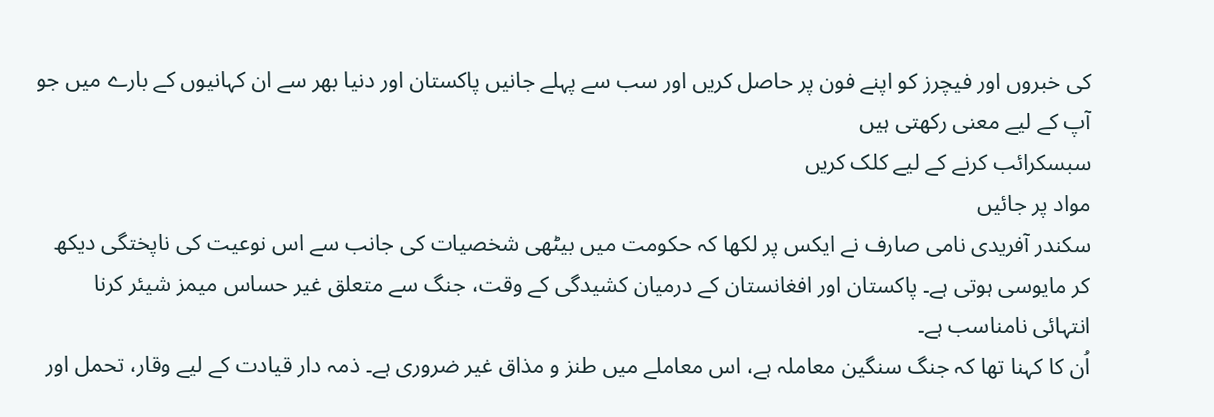کی خبروں اور فیچرز کو اپنے فون پر حاصل کریں اور سب سے پہلے جانیں پاکستان اور دنیا بھر سے ان کہانیوں کے بارے میں جو آپ کے لیے معنی رکھتی ہیں
سبسکرائب کرنے کے لیے کلک کریں
مواد پر جائیں
سکندر آفریدی نامی صارف نے ایکس پر لکھا کہ حکومت میں بیٹھی شخصیات کی جانب سے اس نوعیت کی ناپختگی دیکھ کر مایوسی ہوتی ہے۔ پاکستان اور افغانستان کے درمیان کشیدگی کے وقت، جنگ سے متعلق غیر حساس میمز شیئر کرنا انتہائی نامناسب ہے۔
اُن کا کہنا تھا کہ جنگ سنگین معاملہ ہے، اس معاملے میں طنز و مذاق غیر ضروری ہے۔ ذمہ دار قیادت کے لیے وقار، تحمل اور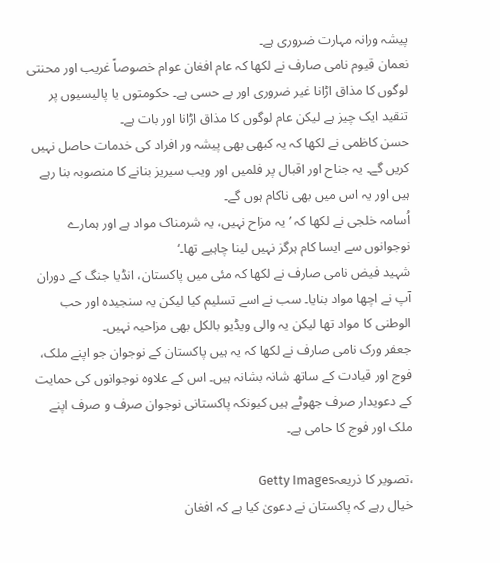پیشہ ورانہ مہارت ضروری ہے۔
نعمان قیوم نامی صارف نے لکھا کہ عام افغان عوام خصوصاً غریب اور محنتی لوگوں کا مذاق اڑانا غیر ضروری اور بے حسی ہے۔ حکومتوں یا پالیسیوں پر تنقید ایک چیز ہے لیکن عام لوگوں کا مذاق اڑانا اور بات ہے۔
حسن کاظمی نے لکھا کہ یہ کبھی بھی پیشہ ور افراد کی خدمات حاصل نہیں کریں گے۔ یہ جناح اور اقبال پر فلمیں اور ویب سیریز بنانے کا منصوبہ بنا رہے ہیں اور یہ اس میں بھی ناکام ہوں گے۔
اُسامہ خلجی نے لکھا کہ ’یہ مزاح نہیں، یہ شرمناک مواد ہے اور ہمارے نوجوانوں سے ایسا کام ہرگز نہیں لینا چاہیے تھا۔‘
شہید فیض نامی صارف نے لکھا کہ مئی میں پاکستان، انڈیا جنگ کے دوران آپ نے اچھا مواد بنایا۔ سب نے اسے تسلیم کیا لیکن یہ سنجیدہ اور حب الوطنی کا مواد تھا لیکن یہ والی ویڈیو بالکل بھی مزاحیہ نہیں۔
جعفر ورک نامی صارف نے لکھا کہ یہ ہیں پاکستان کے نوجوان جو اپنے ملک، فوج اور قیادت کے ساتھ شانہ بشانہ ہیں۔ اس کے علاوہ نوجوانوں کی حمایت کے دعویدار صرف جھوٹے ہیں کیونکہ پاکستانی نوجوان صرف و صرف اپنے ملک اور فوج کا حامی ہے۔

،تصویر کا ذریعہGetty Images
خیال رہے کہ پاکستان نے دعویٰ کیا ہے کہ افغان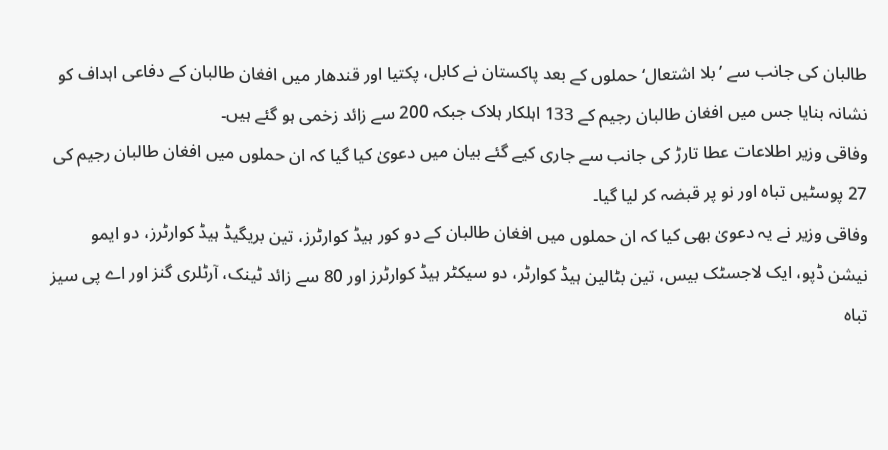طالبان کی جانب سے ’بلا اشتعال‘ حملوں کے بعد پاکستان نے کابل، پکتیا اور قندھار میں افغان طالبان کے دفاعی اہداف کو نشانہ بنایا جس میں افغان طالبان رجیم کے 133 اہلکار ہلاک جبکہ 200 سے زائد زخمی ہو گئے ہیں۔
وفاقی وزیر اطلاعات عطا تارڑ کی جانب سے جاری کیے گئے بیان میں دعویٰ کیا گیا کہ ان حملوں میں افغان طالبان رجیم کی 27 پوسٹیں تباہ اور نو پر قبضہ کر لیا گیا۔
وفاقی وزیر نے یہ دعویٰ بھی کیا کہ ان حملوں میں افغان طالبان کے دو کور ہیڈ کوارٹرز، تین بریگیڈ ہیڈ کوارٹرز، دو ایمو نیشن ڈپو، ایک لاجسٹک بیس، تین بٹالین ہیڈ کوارٹر، دو سیکٹر ہیڈ کوارٹرز اور 80 سے زائد ٹینک، آرٹلری گنز اور اے پی سیز تباہ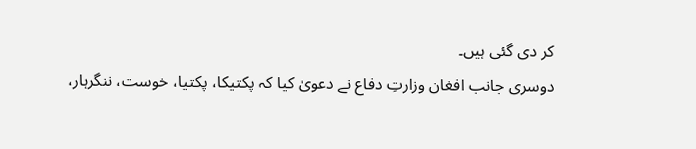کر دی گئی ہیں۔
دوسری جانب افغان وزارتِ دفاع نے دعویٰ کیا کہ پکتیکا، پکتیا، خوست، ننگرہار،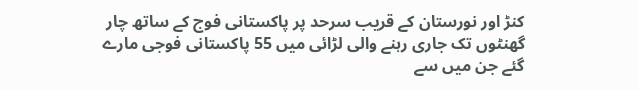کنڑ اور نورستان کے قریب سرحد پر پاکستانی فوج کے ساتھ چار گھنٹوں تک جاری رہنے والی لڑائی میں 55 پاکستانی فوجی مارے گئے جن میں سے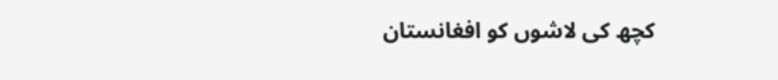کچھ کی لاشوں کو افغانستان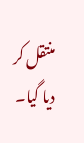منتقل کر دیا گیا۔